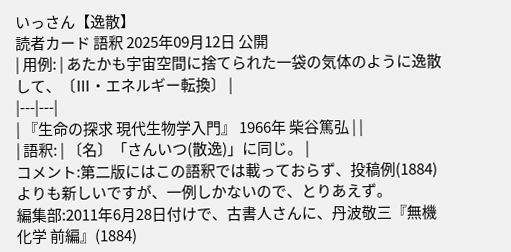いっさん【逸散】
読者カード 語釈 2025年09月12日 公開
| 用例: | あたかも宇宙空間に捨てられた一袋の気体のように逸散して、〔Ⅲ・エネルギー転換〕 |
|---|---|
| 『生命の探求 現代生物学入門』 1966年 柴谷篤弘 | |
| 語釈: | 〔名〕「さんいつ(散逸)」に同じ。 |
コメント:第二版にはこの語釈では載っておらず、投稿例(1884)よりも新しいですが、一例しかないので、とりあえず。
編集部:2011年6月28日付けで、古書人さんに、丹波敬三『無機化学 前編』(1884)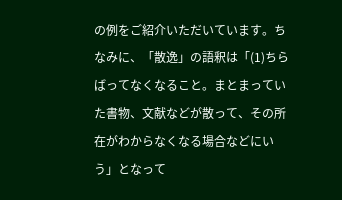の例をご紹介いただいています。ちなみに、「散逸」の語釈は「(1)ちらばってなくなること。まとまっていた書物、文献などが散って、その所在がわからなくなる場合などにいう」となって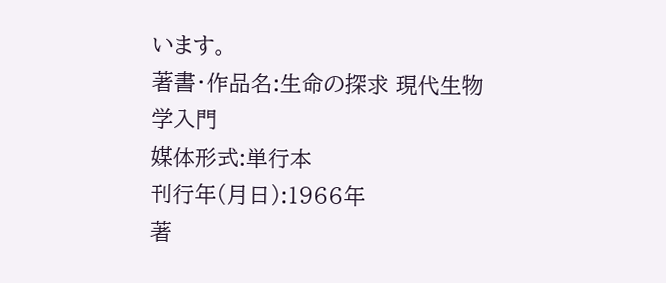います。
著書・作品名:生命の探求 現代生物学入門
媒体形式:単行本
刊行年(月日):1966年
著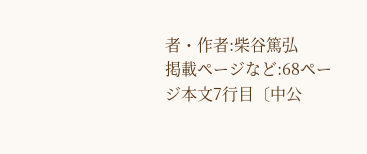者・作者:柴谷篤弘
掲載ページなど:68ページ本文7行目〔中公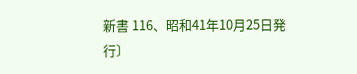新書 116、昭和41年10月25日発行〕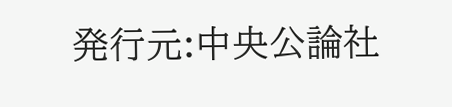発行元:中央公論社